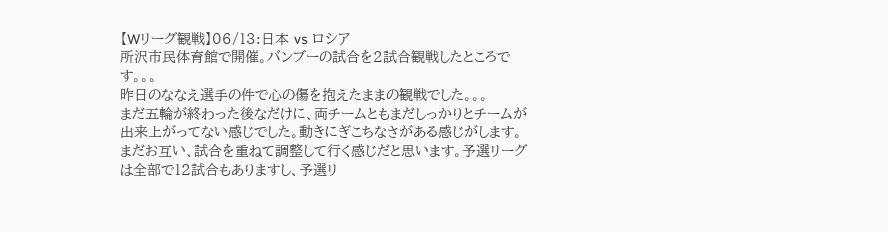【Wリーグ観戦】06/13:日本 vs ロシア
所沢市民体育館で開催。バンブーの試合を2試合観戦したところです。。。
昨日のななえ選手の件で心の傷を抱えたままの観戦でした。。。
まだ五輪が終わった後なだけに、両チームともまだしっかりとチームが出来上がってない感じでした。動きにぎこちなさがある感じがします。まだお互い、試合を重ねて調整して行く感じだと思います。予選リーグは全部で12試合もありますし、予選リ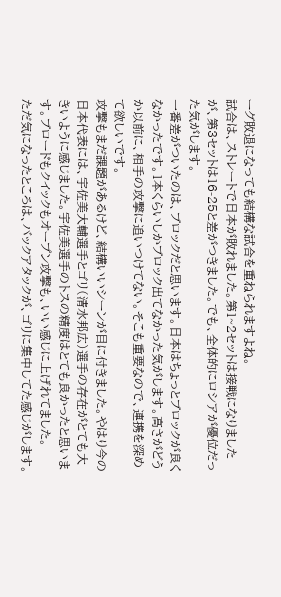ーグ敗退になっても結構な試合を重ねられますよね。
試合は、ストレートで日本が敗れました。第1~2セットは接戦になりましたが、第3セットは16-25と差がつきました。でも、全体的にロシアが優位だった気がします。
一番差がついたのは、ブロックだと思います。日本はちょっとブロックが良くなかったです。1本くらいしかブロック出てなかった気がします。高さがどうか以前に、相手の攻撃に追いつけてない。そこも重要なので、連携を深めて欲しいです。
攻撃もまだ課題があるけど、結構いいシーンが目に付きました。やはり今の日本代表には、宇佐美大輔選手とゴリ(清水邦広)選手の存在がとても大きいように感じました。宇佐美選手のトスの精度はとても良かったと思います。ブロードもクイックもオープン攻撃も、いい感じに上げれてました。
ただ気になったところは、バックアタックが、ゴリに集中してた感じがします。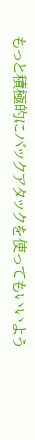もっと積極的にバックアタックを使ってもいいよう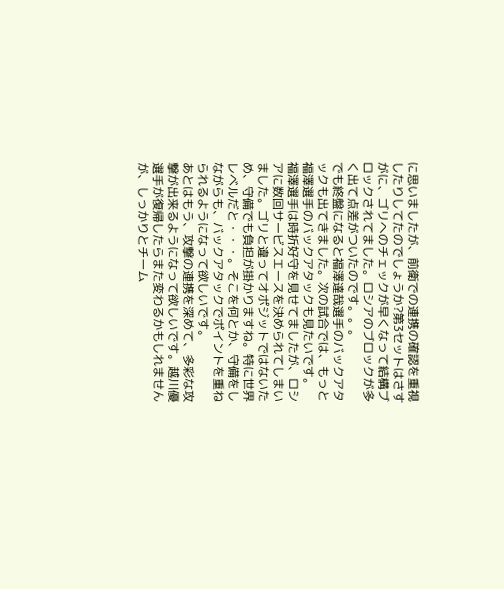に思いましたが、前衛での連携の確認を重視したりしてたのでしょうか?第3セットはさすがに、ゴリへのチェックが早くなって結構ブロックされてました。ロシアのブロックが多く出て点差がついたのです。。。
でも終盤になると福澤達哉選手のバックアタックも出てきました。次の試合では、もっと福澤選手のバックアタックも見たいです。
福澤選手は時折好守を見せてましたが、ロシアに数回サービスエースを決められてしまいました。ゴリと違ってオポジットではないため、守備でも負担が掛かりますね。特に世界レベルだと・・・。そこを何とか、守備をしながらも、バックアタックでポイントを重ねられるようになって欲しいです。
あとはもう、攻撃の連携を深めて、多彩な攻撃が出来るようになって欲しいです。越川優選手が復帰したらまた変わるかもしれませんが、しっかりとチーム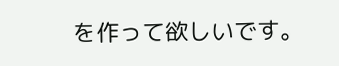を作って欲しいです。